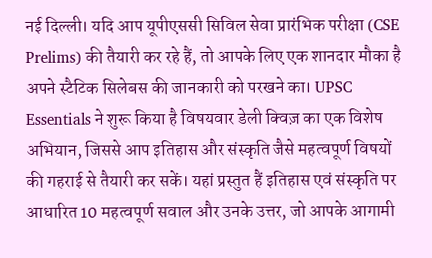नई दिल्ली। यदि आप यूपीएससी सिविल सेवा प्रारंभिक परीक्षा (CSE Prelims) की तैयारी कर रहे हैं, तो आपके लिए एक शानदार मौका है अपने स्टैटिक सिलेबस की जानकारी को परखने का। UPSC Essentials ने शुरू किया है विषयवार डेली क्विज़ का एक विशेष अभियान, जिससे आप इतिहास और संस्कृति जैसे महत्वपूर्ण विषयों की गहराई से तैयारी कर सकें। यहां प्रस्तुत हैं इतिहास एवं संस्कृति पर आधारित 10 महत्वपूर्ण सवाल और उनके उत्तर, जो आपके आगामी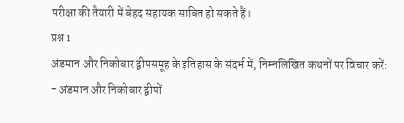परीक्षा की तैयारी में बेहद सहायक साबित हो सकते हैं।
प्रश्न 1
अंडमान और निकोबार द्वीपसमूह के इतिहास के संदर्भ में, निम्नलिखित कथनों पर विचार करें:
- अंडमान और निकोबार द्वीपों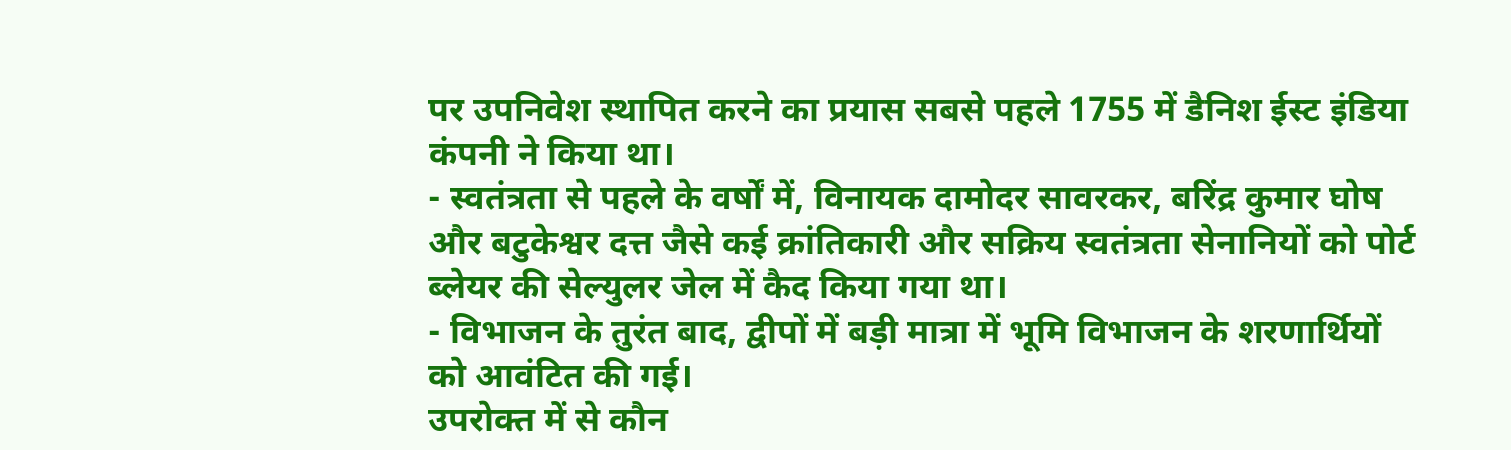पर उपनिवेश स्थापित करने का प्रयास सबसे पहले 1755 में डैनिश ईस्ट इंडिया कंपनी ने किया था।
- स्वतंत्रता से पहले के वर्षों में, विनायक दामोदर सावरकर, बरिंद्र कुमार घोष और बटुकेश्वर दत्त जैसे कई क्रांतिकारी और सक्रिय स्वतंत्रता सेनानियों को पोर्ट ब्लेयर की सेल्युलर जेल में कैद किया गया था।
- विभाजन के तुरंत बाद, द्वीपों में बड़ी मात्रा में भूमि विभाजन के शरणार्थियों को आवंटित की गई।
उपरोक्त में से कौन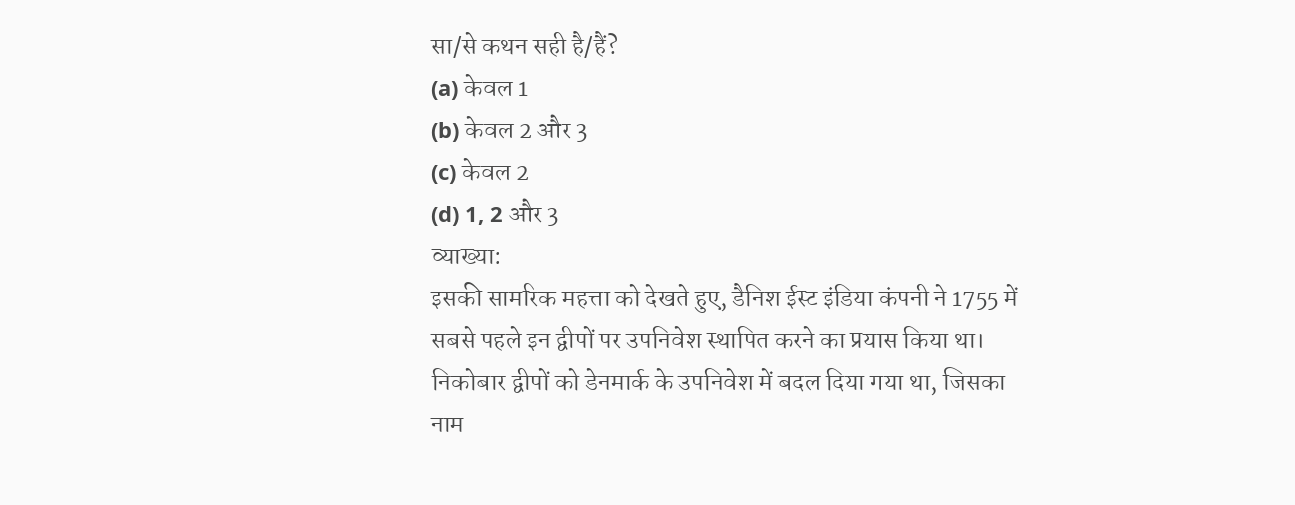सा/से कथन सही है/हैं?
(a) केवल 1
(b) केवल 2 और 3
(c) केवल 2
(d) 1, 2 और 3
व्याख्या:
इसकी सामरिक महत्ता को देखते हुए, डैनिश ईस्ट इंडिया कंपनी ने 1755 में सबसे पहले इन द्वीपों पर उपनिवेश स्थापित करने का प्रयास किया था। निकोबार द्वीपों को डेनमार्क के उपनिवेश में बदल दिया गया था, जिसका नाम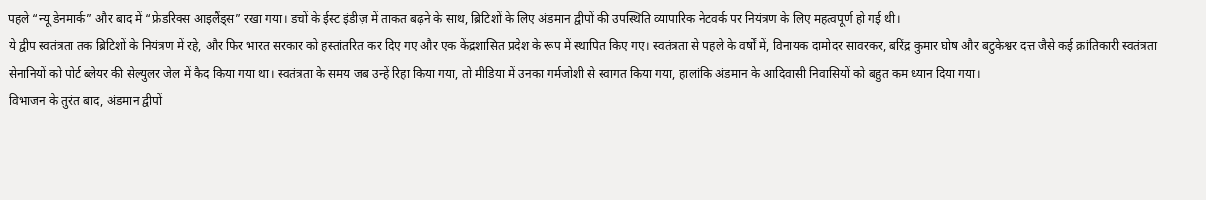पहले “न्यू डेनमार्क” और बाद में “फ्रेडरिक्स आइलैंड्स” रखा गया। डचों के ईस्ट इंडीज़ में ताकत बढ़ने के साथ, ब्रिटिशों के लिए अंडमान द्वीपों की उपस्थिति व्यापारिक नेटवर्क पर नियंत्रण के लिए महत्वपूर्ण हो गई थी।
ये द्वीप स्वतंत्रता तक ब्रिटिशों के नियंत्रण में रहे, और फिर भारत सरकार को हस्तांतरित कर दिए गए और एक केंद्रशासित प्रदेश के रूप में स्थापित किए गए। स्वतंत्रता से पहले के वर्षों में, विनायक दामोदर सावरकर, बरिंद्र कुमार घोष और बटुकेश्वर दत्त जैसे कई क्रांतिकारी स्वतंत्रता सेनानियों को पोर्ट ब्लेयर की सेल्युलर जेल में कैद किया गया था। स्वतंत्रता के समय जब उन्हें रिहा किया गया, तो मीडिया में उनका गर्मजोशी से स्वागत किया गया, हालांकि अंडमान के आदिवासी निवासियों को बहुत कम ध्यान दिया गया।
विभाजन के तुरंत बाद, अंडमान द्वीपों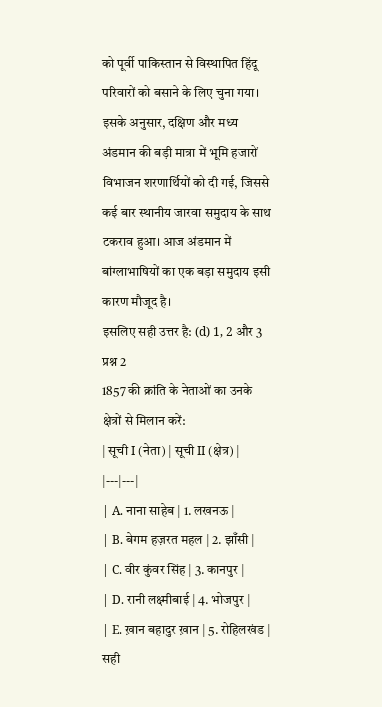को पूर्वी पाकिस्तान से विस्थापित हिंदू परिवारों को बसाने के लिए चुना गया। इसके अनुसार, दक्षिण और मध्य अंडमान की बड़ी मात्रा में भूमि हजारों विभाजन शरणार्थियों को दी गई, जिससे कई बार स्थानीय जारवा समुदाय के साथ टकराव हुआ। आज अंडमान में बांग्लाभाषियों का एक बड़ा समुदाय इसी कारण मौजूद है।
इसलिए सही उत्तर है: (d) 1, 2 और 3
प्रश्न 2
1857 की क्रांति के नेताओं का उनके क्षेत्रों से मिलान करें:
| सूची I (नेता) | सूची II (क्षेत्र) |
|---|---|
| A. नाना साहेब | 1. लखनऊ |
| B. बेगम हज़रत महल | 2. झाँसी |
| C. वीर कुंवर सिंह | 3. कानपुर |
| D. रानी लक्ष्मीबाई | 4. भोजपुर |
| E. ख़ान बहादुर ख़ान | 5. रोहिलखंड |
सही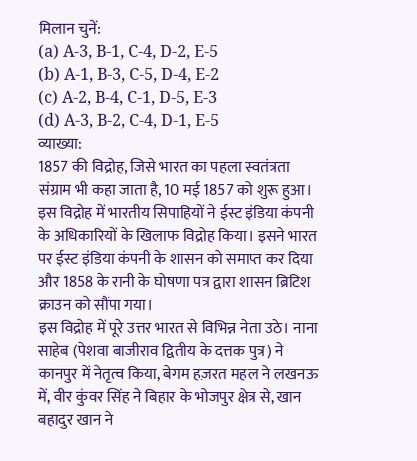मिलान चुनें:
(a) A-3, B-1, C-4, D-2, E-5
(b) A-1, B-3, C-5, D-4, E-2
(c) A-2, B-4, C-1, D-5, E-3
(d) A-3, B-2, C-4, D-1, E-5
व्याख्या:
1857 की विद्रोह, जिसे भारत का पहला स्वतंत्रता संग्राम भी कहा जाता है, 10 मई 1857 को शुरू हुआ। इस विद्रोह में भारतीय सिपाहियों ने ईस्ट इंडिया कंपनी के अधिकारियों के खिलाफ विद्रोह किया। इसने भारत पर ईस्ट इंडिया कंपनी के शासन को समाप्त कर दिया और 1858 के रानी के घोषणा पत्र द्वारा शासन ब्रिटिश क्राउन को सौंपा गया।
इस विद्रोह में पूरे उत्तर भारत से विभिन्न नेता उठे। नाना साहेब (पेशवा बाजीराव द्वितीय के दत्तक पुत्र) ने कानपुर में नेतृत्व किया, बेगम हज़रत महल ने लखनऊ में, वीर कुंवर सिंह ने बिहार के भोजपुर क्षेत्र से, खान बहादुर खान ने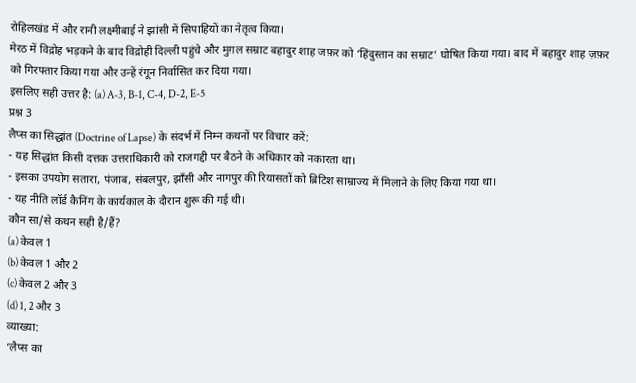रोहिलखंड में और रानी लक्ष्मीबाई ने झांसी में सिपाहियों का नेतृत्व किया।
मेरठ में विद्रोह भड़कने के बाद विद्रोही दिल्ली पहुंचे और मुग़ल सम्राट बहादुर शाह जफ़र को ‘हिंदुस्तान का सम्राट’ घोषित किया गया। बाद में बहादुर शाह ज़फ़र को गिरफ्तार किया गया और उन्हें रंगून निर्वासित कर दिया गया।
इसलिए सही उत्तर है: (a) A-3, B-1, C-4, D-2, E-5
प्रश्न 3
लैप्स का सिद्धांत (Doctrine of Lapse) के संदर्भ में निम्न कथनों पर विचार करें:
- यह सिद्धांत किसी दत्तक उत्तराधिकारी को राजगद्दी पर बैठने के अधिकार को नकारता था।
- इसका उपयोग सतारा, पंजाब, संबलपुर, झाँसी और नागपुर की रियासतों को ब्रिटिश साम्राज्य में मिलाने के लिए किया गया था।
- यह नीति लॉर्ड कैनिंग के कार्यकाल के दौरान शुरू की गई थी।
कौन सा/से कथन सही है/हैं?
(a) केवल 1
(b) केवल 1 और 2
(c) केवल 2 और 3
(d) 1, 2 और 3
व्याख्या:
‘लैप्स का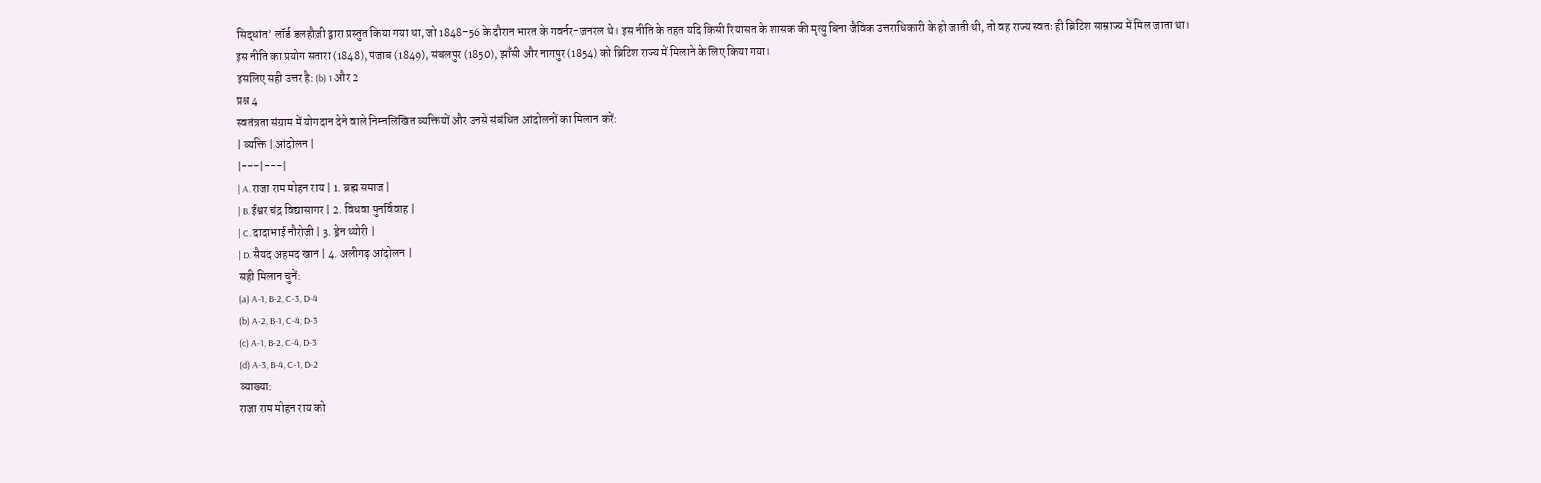सिद्धांत’ लॉर्ड डलहौज़ी द्वारा प्रस्तुत किया गया था, जो 1848–56 के दौरान भारत के गवर्नर-जनरल थे। इस नीति के तहत यदि किसी रियासत के शासक की मृत्यु बिना जैविक उत्तराधिकारी के हो जाती थी, तो वह राज्य स्वतः ही ब्रिटिश साम्राज्य में मिल जाता था।
इस नीति का प्रयोग सतारा (1848), पंजाब (1849), संबलपुर (1850), झाँसी और नागपुर (1854) को ब्रिटिश राज्य में मिलाने के लिए किया गया।
इसलिए सही उत्तर है: (b) 1 और 2
प्रश्न 4
स्वतंत्रता संग्राम में योगदान देने वाले निम्नलिखित व्यक्तियों और उनसे संबंधित आंदोलनों का मिलान करें:
| व्यक्ति | आंदोलन |
|---|---|
| A. राजा राम मोहन राय | 1. ब्रह्म समाज |
| B. ईश्वर चंद्र विद्यासागर | 2. विधवा पुनर्विवाह |
| C. दादाभाई नौरोजी | 3. ड्रेन थ्योरी |
| D. सैयद अहमद खान | 4. अलीगढ़ आंदोलन |
सही मिलान चुनें:
(a) A-1, B-2, C-3, D-4
(b) A-2, B-1, C-4, D-3
(c) A-1, B-2, C-4, D-3
(d) A-3, B-4, C-1, D-2
व्याख्या:
राजा राम मोहन राय को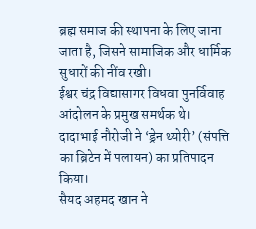ब्रह्म समाज की स्थापना के लिए जाना जाता है, जिसने सामाजिक और धार्मिक सुधारों की नींव रखी।
ईश्वर चंद्र विद्यासागर विधवा पुनर्विवाह आंदोलन के प्रमुख समर्थक थे।
दादाभाई नौरोजी ने ‘ड्रेन थ्योरी’ (संपत्ति का ब्रिटेन में पलायन) का प्रतिपादन किया।
सैयद अहमद खान ने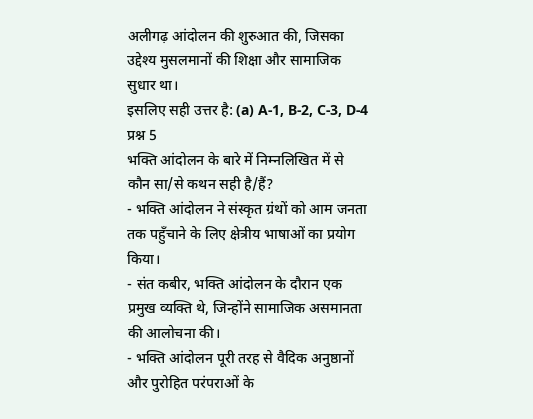अलीगढ़ आंदोलन की शुरुआत की, जिसका उद्देश्य मुसलमानों की शिक्षा और सामाजिक सुधार था।
इसलिए सही उत्तर है: (a) A-1, B-2, C-3, D-4
प्रश्न 5
भक्ति आंदोलन के बारे में निम्नलिखित में से कौन सा/से कथन सही है/हैं?
- भक्ति आंदोलन ने संस्कृत ग्रंथों को आम जनता तक पहुँचाने के लिए क्षेत्रीय भाषाओं का प्रयोग किया।
- संत कबीर, भक्ति आंदोलन के दौरान एक प्रमुख व्यक्ति थे, जिन्होंने सामाजिक असमानता की आलोचना की।
- भक्ति आंदोलन पूरी तरह से वैदिक अनुष्ठानों और पुरोहित परंपराओं के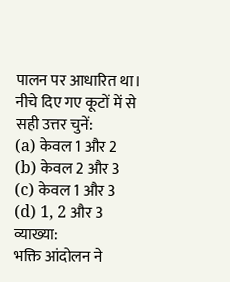पालन पर आधारित था।
नीचे दिए गए कूटों में से सही उत्तर चुनें:
(a) केवल 1 और 2
(b) केवल 2 और 3
(c) केवल 1 और 3
(d) 1, 2 और 3
व्याख्या:
भक्ति आंदोलन ने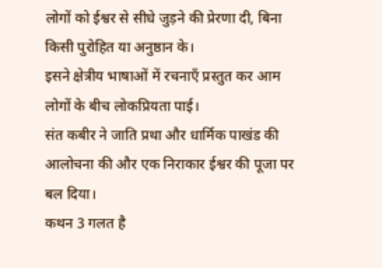लोगों को ईश्वर से सीधे जुड़ने की प्रेरणा दी, बिना किसी पुरोहित या अनुष्ठान के।
इसने क्षेत्रीय भाषाओं में रचनाएँ प्रस्तुत कर आम लोगों के बीच लोकप्रियता पाई।
संत कबीर ने जाति प्रथा और धार्मिक पाखंड की आलोचना की और एक निराकार ईश्वर की पूजा पर बल दिया।
कथन 3 गलत है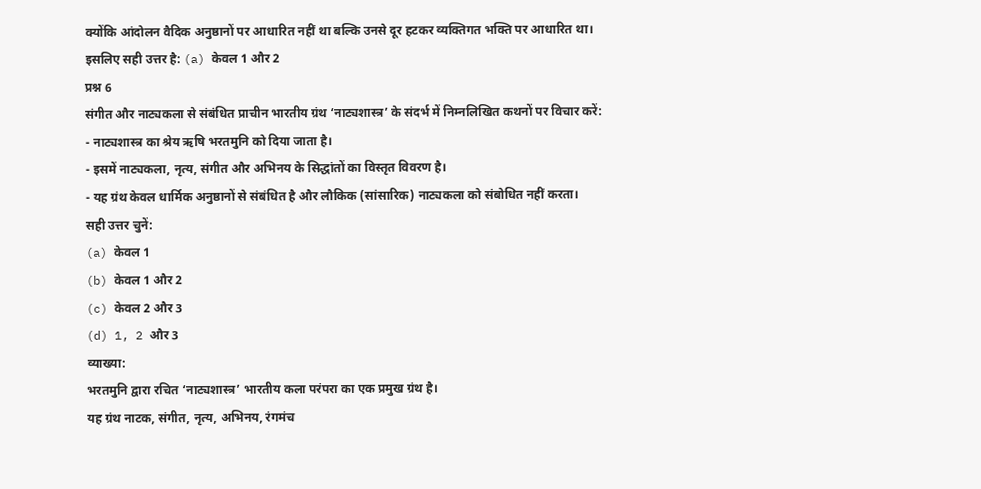क्योंकि आंदोलन वैदिक अनुष्ठानों पर आधारित नहीं था बल्कि उनसे दूर हटकर व्यक्तिगत भक्ति पर आधारित था।
इसलिए सही उत्तर है: (a) केवल 1 और 2
प्रश्न 6
संगीत और नाट्यकला से संबंधित प्राचीन भारतीय ग्रंथ ‘नाट्यशास्त्र’ के संदर्भ में निम्नलिखित कथनों पर विचार करें:
- नाट्यशास्त्र का श्रेय ऋषि भरतमुनि को दिया जाता है।
- इसमें नाट्यकला, नृत्य, संगीत और अभिनय के सिद्धांतों का विस्तृत विवरण है।
- यह ग्रंथ केवल धार्मिक अनुष्ठानों से संबंधित है और लौकिक (सांसारिक) नाट्यकला को संबोधित नहीं करता।
सही उत्तर चुनें:
(a) केवल 1
(b) केवल 1 और 2
(c) केवल 2 और 3
(d) 1, 2 और 3
व्याख्या:
भरतमुनि द्वारा रचित ‘नाट्यशास्त्र’ भारतीय कला परंपरा का एक प्रमुख ग्रंथ है।
यह ग्रंथ नाटक, संगीत, नृत्य, अभिनय, रंगमंच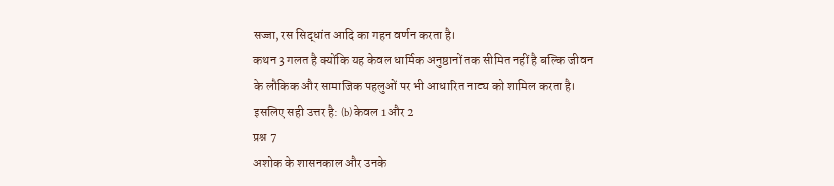सज्जा, रस सिद्धांत आदि का गहन वर्णन करता है।
कथन 3 गलत है क्योंकि यह केवल धार्मिक अनुष्ठानों तक सीमित नहीं है बल्कि जीवन के लौकिक और सामाजिक पहलुओं पर भी आधारित नाट्य को शामिल करता है।
इसलिए सही उत्तर है: (b) केवल 1 और 2
प्रश्न 7
अशोक के शासनकाल और उनके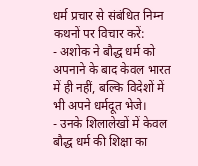धर्म प्रचार से संबंधित निम्न कथनों पर विचार करें:
- अशोक ने बौद्ध धर्म को अपनाने के बाद केवल भारत में ही नहीं, बल्कि विदेशों में भी अपने धर्मदूत भेजे।
- उनके शिलालेखों में केवल बौद्ध धर्म की शिक्षा का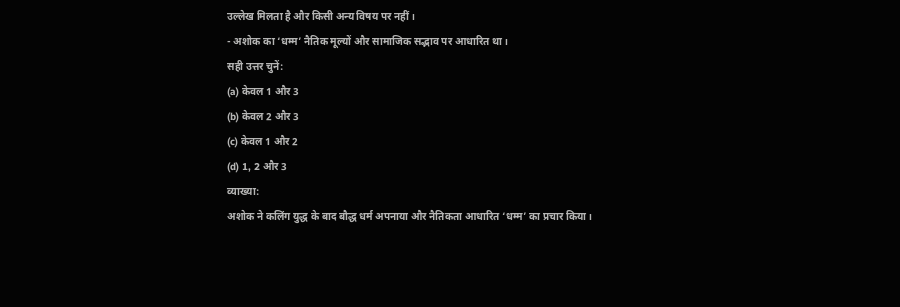उल्लेख मिलता है और किसी अन्य विषय पर नहीं।
- अशोक का ‘धम्म’ नैतिक मूल्यों और सामाजिक सद्भाव पर आधारित था।
सही उत्तर चुनें:
(a) केवल 1 और 3
(b) केवल 2 और 3
(c) केवल 1 और 2
(d) 1, 2 और 3
व्याख्या:
अशोक ने कलिंग युद्ध के बाद बौद्ध धर्म अपनाया और नैतिकता आधारित ‘धम्म’ का प्रचार किया।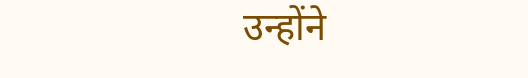उन्होंने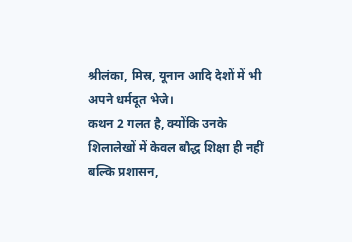श्रीलंका, मिस्र, यूनान आदि देशों में भी अपने धर्मदूत भेजे।
कथन 2 गलत है, क्योंकि उनके शिलालेखों में केवल बौद्ध शिक्षा ही नहीं बल्कि प्रशासन,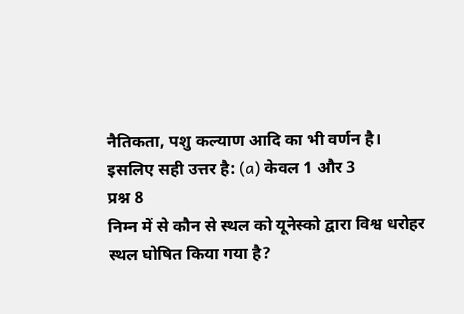नैतिकता, पशु कल्याण आदि का भी वर्णन है।
इसलिए सही उत्तर है: (a) केवल 1 और 3
प्रश्न 8
निम्न में से कौन से स्थल को यूनेस्को द्वारा विश्व धरोहर स्थल घोषित किया गया है?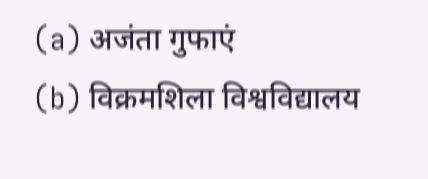(a) अजंता गुफाएं
(b) विक्रमशिला विश्वविद्यालय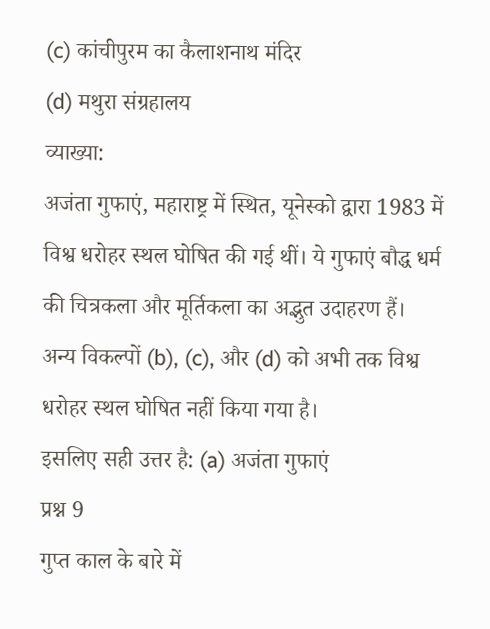(c) कांचीपुरम का कैलाशनाथ मंदिर
(d) मथुरा संग्रहालय
व्याख्या:
अजंता गुफाएं, महाराष्ट्र में स्थित, यूनेस्को द्वारा 1983 में विश्व धरोहर स्थल घोषित की गई थीं। ये गुफाएं बौद्ध धर्म की चित्रकला और मूर्तिकला का अद्भुत उदाहरण हैं।
अन्य विकल्पों (b), (c), और (d) को अभी तक विश्व धरोहर स्थल घोषित नहीं किया गया है।
इसलिए सही उत्तर है: (a) अजंता गुफाएं
प्रश्न 9
गुप्त काल के बारे में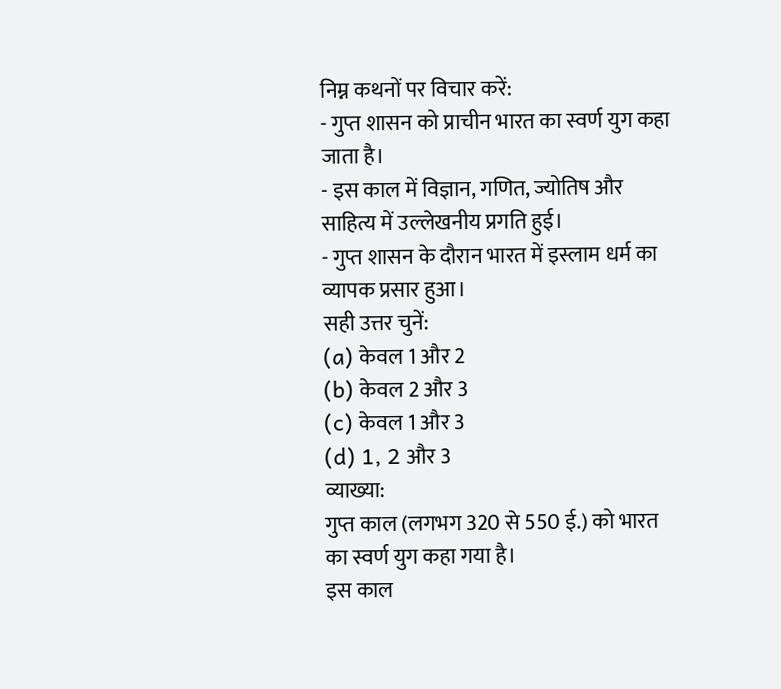निम्न कथनों पर विचार करें:
- गुप्त शासन को प्राचीन भारत का स्वर्ण युग कहा जाता है।
- इस काल में विज्ञान, गणित, ज्योतिष और साहित्य में उल्लेखनीय प्रगति हुई।
- गुप्त शासन के दौरान भारत में इस्लाम धर्म का व्यापक प्रसार हुआ।
सही उत्तर चुनें:
(a) केवल 1 और 2
(b) केवल 2 और 3
(c) केवल 1 और 3
(d) 1, 2 और 3
व्याख्या:
गुप्त काल (लगभग 320 से 550 ई.) को भारत का स्वर्ण युग कहा गया है।
इस काल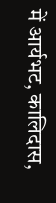में आर्यभट, कालिदास,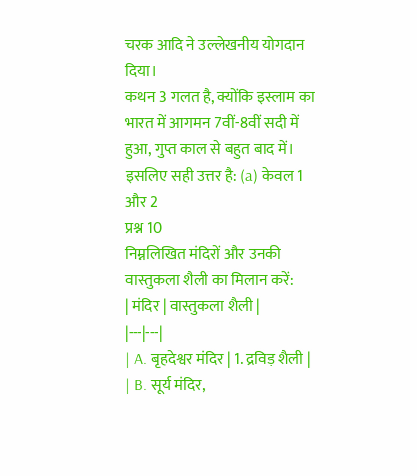चरक आदि ने उल्लेखनीय योगदान दिया।
कथन 3 गलत है, क्योंकि इस्लाम का भारत में आगमन 7वीं-8वीं सदी में हुआ, गुप्त काल से बहुत बाद में।
इसलिए सही उत्तर है: (a) केवल 1 और 2
प्रश्न 10
निम्नलिखित मंदिरों और उनकी वास्तुकला शैली का मिलान करें:
| मंदिर | वास्तुकला शैली |
|---|---|
| A. बृहदेश्वर मंदिर | 1. द्रविड़ शैली |
| B. सूर्य मंदिर,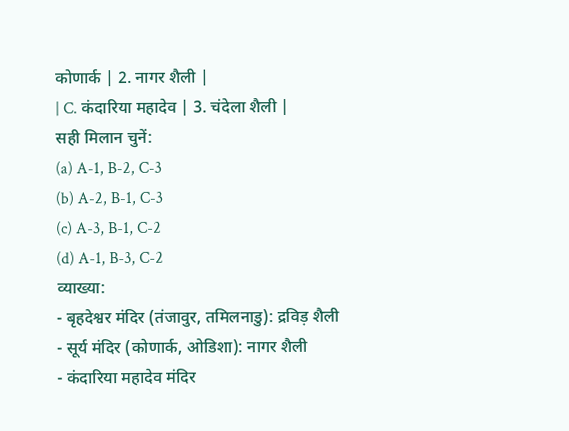कोणार्क | 2. नागर शैली |
| C. कंदारिया महादेव | 3. चंदेला शैली |
सही मिलान चुनें:
(a) A-1, B-2, C-3
(b) A-2, B-1, C-3
(c) A-3, B-1, C-2
(d) A-1, B-3, C-2
व्याख्या:
- बृहदेश्वर मंदिर (तंजावुर, तमिलनाडु): द्रविड़ शैली
- सूर्य मंदिर (कोणार्क, ओडिशा): नागर शैली
- कंदारिया महादेव मंदिर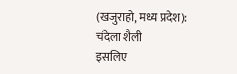(खजुराहो, मध्य प्रदेश): चंदेला शैली
इसलिए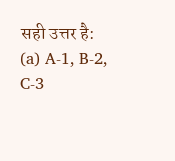सही उत्तर है: (a) A-1, B-2, C-3